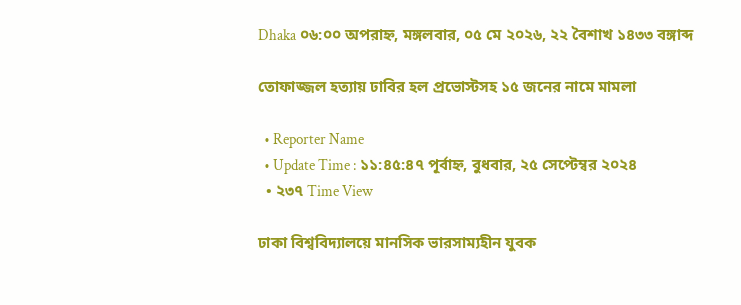Dhaka ০৬:০০ অপরাহ্ন, মঙ্গলবার, ০৫ মে ২০২৬, ২২ বৈশাখ ১৪৩৩ বঙ্গাব্দ

তোফাজ্জল হত্যায় ঢাবির হল প্রভোস্টসহ ১৫ জনের নামে মামলা

  • Reporter Name
  • Update Time : ১১:৪৫:৪৭ পূর্বাহ্ন, বুধবার, ২৫ সেপ্টেম্বর ২০২৪
  • ২৩৭ Time View

ঢাকা বিশ্ববিদ্যালয়ে মানসিক ভারসাম্যহীন যুবক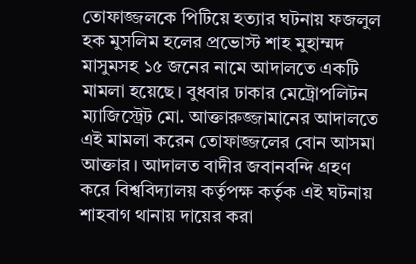তোফাজ্জলকে পিটিয়ে হত্যার ঘটনায় ফজলুল হক মুসলিম হলের প্রভোস্ট শাহ মুহাম্মদ মাসুমসহ ১৫ জনের নামে আদালতে একটি মামলা হয়েছে। বুধবার ঢাকার মেট্রোপলিটন ম্যাজিস্ট্রেট মো. আক্তারুজ্জামানের আদালতে এই মামলা করেন তোফাজ্জলের বোন আসমা আক্তার। আদালত বাদীর জবানবন্দি গ্রহণ করে বিশ্ববিদ্যালয় কর্তৃপক্ষ কর্তৃক এই ঘটনায় শাহবাগ থানায় দায়ের করা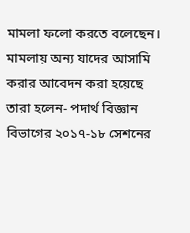মামলা ফলো করতে বলেছেন। মামলায় অন্য যাদের আসামি করার আবেদন করা হয়েছে তারা হলেন- পদার্থ বিজ্ঞান বিভাগের ২০১৭-১৮ সেশনের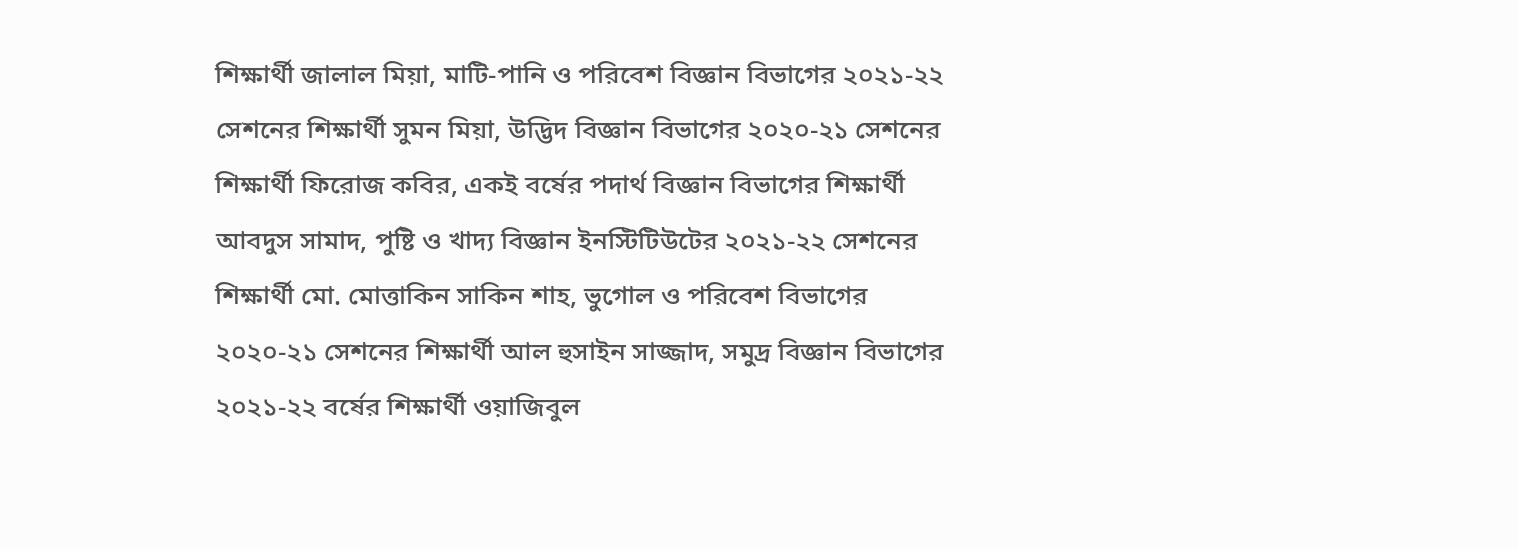শিক্ষার্থী জালাল মিয়া, মাটি-পানি ও পরিবেশ বিজ্ঞান বিভাগের ২০২১-২২ সেশনের শিক্ষার্থী সুমন মিয়া, উদ্ভিদ বিজ্ঞান বিভাগের ২০২০-২১ সেশনের শিক্ষার্থী ফিরোজ কবির, একই বর্ষের পদার্থ বিজ্ঞান বিভাগের শিক্ষার্থী আবদুস সামাদ, পুষ্টি ও খাদ্য বিজ্ঞান ইনস্টিটিউটের ২০২১-২২ সেশনের শিক্ষার্থী মো. মোত্তাকিন সাকিন শাহ, ভুগোল ও পরিবেশ বিভাগের ২০২০-২১ সেশনের শিক্ষার্থী আল হুসাইন সাজ্জাদ, সমুদ্র বিজ্ঞান বিভাগের ২০২১-২২ বর্ষের শিক্ষার্থী ওয়াজিবুল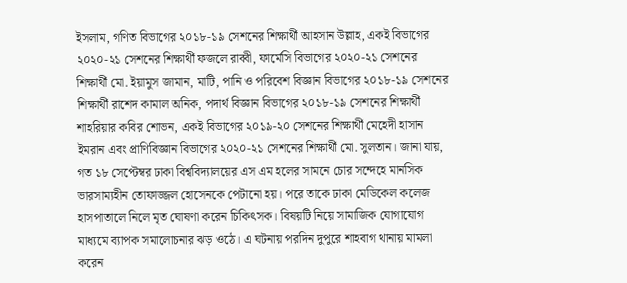ইসলাম, গণিত বিভাগের ২০১৮-১৯ সেশনের শিক্ষার্থী আহসান উল্লাহ, একই বিভাগের ২০২০-২১ সেশনের শিক্ষার্থী ফজলে রাব্বী, ফার্মেসি বিভাগের ২০২০-২১ সেশনের শিক্ষার্থী মো. ইয়ামুস জামান, মাটি, পানি ও পরিবেশ বিজ্ঞান বিভাগের ২০১৮-১৯ সেশনের শিক্ষার্থী রাশেদ কামাল অনিক, পদার্থ বিজ্ঞান বিভাগের ২০১৮-১৯ সেশনের শিক্ষার্থী শাহরিয়ার কবির শোভন, একই বিভাগের ২০১৯-২০ সেশনের শিক্ষার্থী মেহেদী হাসান ইমরান এবং প্রাণিবিজ্ঞান বিভাগের ২০২০-২১ সেশনের শিক্ষার্থী মো. সুলতান। জানা যায়, গত ১৮ সেপ্টেম্বর ঢাকা বিশ্ববিদ্যালয়ের এস এম হলের সামনে চোর সন্দেহে মানসিক ভারসাম্যহীন তোফাজ্জল হোসেনকে পেটানো হয়। পরে তাকে ঢাকা মেডিকেল কলেজ হাসপাতালে নিলে মৃত ঘোষণা করেন চিকিৎসক। বিষয়টি নিয়ে সামাজিক যোগাযোগ মাধ্যমে ব্যাপক সমালোচনার ঝড় ওঠে। এ ঘটনায় পরদিন দুপুরে শাহবাগ থানায় মামলা করেন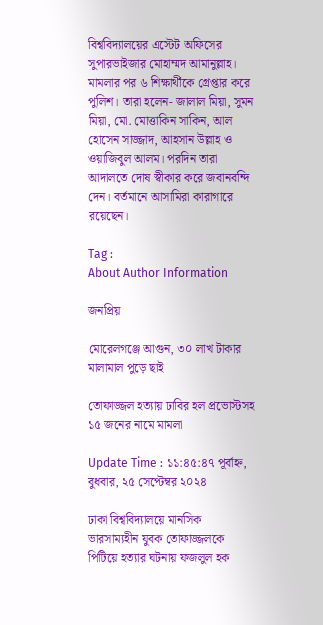বিশ্ববিদ্যালয়ের এস্টেট অফিসের সুপারভাইজার মোহাম্মদ আমানুল্লাহ। মামলার পর ৬ শিক্ষার্থীকে গ্রেপ্তার করে পুলিশ। তারা হলেন- জালাল মিয়া, সুমন মিয়া, মো. মোত্তাকিন সাকিন, আল হোসেন সাজ্জাদ, আহসান উল্লাহ ও ওয়াজিবুল আলম। পরদিন তারা আদালতে দোষ স্বীকার করে জবানবন্দি দেন। বর্তমানে আসামিরা কারাগারে রয়েছেন।

Tag :
About Author Information

জনপ্রিয়

মোরেলগঞ্জে আগুন, ৩০ লাখ টাকার মালামাল পুড়ে ছাই

তোফাজ্জল হত্যায় ঢাবির হল প্রভোস্টসহ ১৫ জনের নামে মামলা

Update Time : ১১:৪৫:৪৭ পূর্বাহ্ন, বুধবার, ২৫ সেপ্টেম্বর ২০২৪

ঢাকা বিশ্ববিদ্যালয়ে মানসিক ভারসাম্যহীন যুবক তোফাজ্জলকে পিটিয়ে হত্যার ঘটনায় ফজলুল হক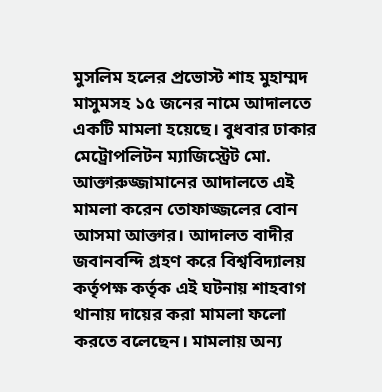মুসলিম হলের প্রভোস্ট শাহ মুহাম্মদ মাসুমসহ ১৫ জনের নামে আদালতে একটি মামলা হয়েছে। বুধবার ঢাকার মেট্রোপলিটন ম্যাজিস্ট্রেট মো. আক্তারুজ্জামানের আদালতে এই মামলা করেন তোফাজ্জলের বোন আসমা আক্তার। আদালত বাদীর জবানবন্দি গ্রহণ করে বিশ্ববিদ্যালয় কর্তৃপক্ষ কর্তৃক এই ঘটনায় শাহবাগ থানায় দায়ের করা মামলা ফলো করতে বলেছেন। মামলায় অন্য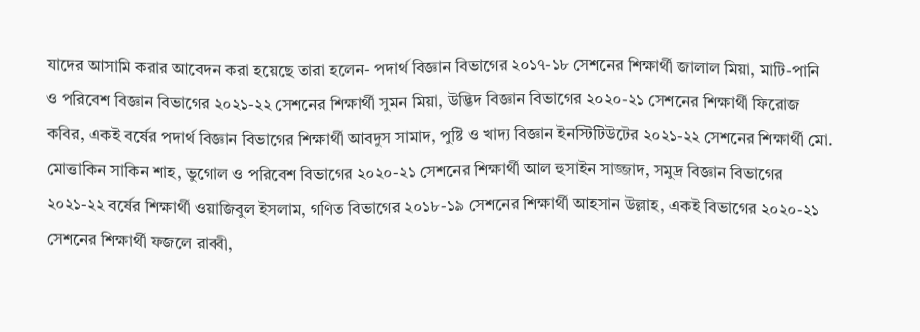যাদের আসামি করার আবেদন করা হয়েছে তারা হলেন- পদার্থ বিজ্ঞান বিভাগের ২০১৭-১৮ সেশনের শিক্ষার্থী জালাল মিয়া, মাটি-পানি ও পরিবেশ বিজ্ঞান বিভাগের ২০২১-২২ সেশনের শিক্ষার্থী সুমন মিয়া, উদ্ভিদ বিজ্ঞান বিভাগের ২০২০-২১ সেশনের শিক্ষার্থী ফিরোজ কবির, একই বর্ষের পদার্থ বিজ্ঞান বিভাগের শিক্ষার্থী আবদুস সামাদ, পুষ্টি ও খাদ্য বিজ্ঞান ইনস্টিটিউটের ২০২১-২২ সেশনের শিক্ষার্থী মো. মোত্তাকিন সাকিন শাহ, ভুগোল ও পরিবেশ বিভাগের ২০২০-২১ সেশনের শিক্ষার্থী আল হুসাইন সাজ্জাদ, সমুদ্র বিজ্ঞান বিভাগের ২০২১-২২ বর্ষের শিক্ষার্থী ওয়াজিবুল ইসলাম, গণিত বিভাগের ২০১৮-১৯ সেশনের শিক্ষার্থী আহসান উল্লাহ, একই বিভাগের ২০২০-২১ সেশনের শিক্ষার্থী ফজলে রাব্বী,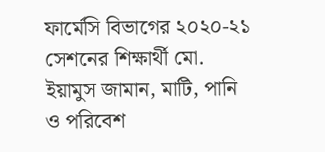ফার্মেসি বিভাগের ২০২০-২১ সেশনের শিক্ষার্থী মো. ইয়ামুস জামান, মাটি, পানি ও পরিবেশ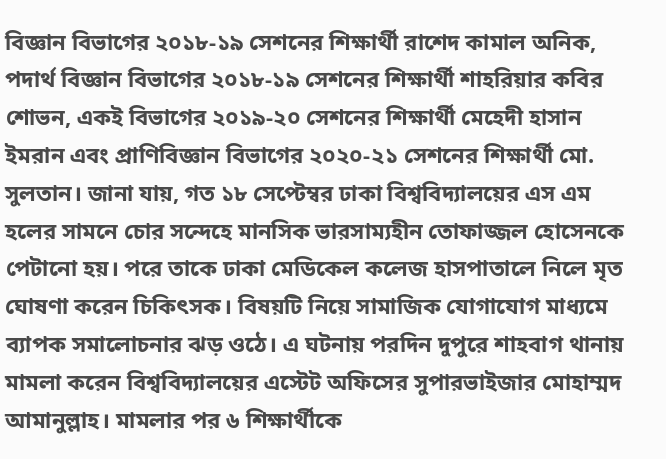বিজ্ঞান বিভাগের ২০১৮-১৯ সেশনের শিক্ষার্থী রাশেদ কামাল অনিক, পদার্থ বিজ্ঞান বিভাগের ২০১৮-১৯ সেশনের শিক্ষার্থী শাহরিয়ার কবির শোভন, একই বিভাগের ২০১৯-২০ সেশনের শিক্ষার্থী মেহেদী হাসান ইমরান এবং প্রাণিবিজ্ঞান বিভাগের ২০২০-২১ সেশনের শিক্ষার্থী মো. সুলতান। জানা যায়, গত ১৮ সেপ্টেম্বর ঢাকা বিশ্ববিদ্যালয়ের এস এম হলের সামনে চোর সন্দেহে মানসিক ভারসাম্যহীন তোফাজ্জল হোসেনকে পেটানো হয়। পরে তাকে ঢাকা মেডিকেল কলেজ হাসপাতালে নিলে মৃত ঘোষণা করেন চিকিৎসক। বিষয়টি নিয়ে সামাজিক যোগাযোগ মাধ্যমে ব্যাপক সমালোচনার ঝড় ওঠে। এ ঘটনায় পরদিন দুপুরে শাহবাগ থানায় মামলা করেন বিশ্ববিদ্যালয়ের এস্টেট অফিসের সুপারভাইজার মোহাম্মদ আমানুল্লাহ। মামলার পর ৬ শিক্ষার্থীকে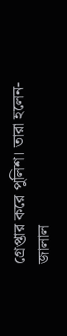গ্রেপ্তার করে পুলিশ। তারা হলেন- জালাল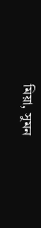মিয়া, সুমন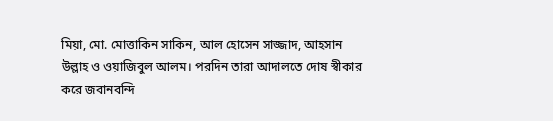মিয়া, মো. মোত্তাকিন সাকিন, আল হোসেন সাজ্জাদ, আহসান উল্লাহ ও ওয়াজিবুল আলম। পরদিন তারা আদালতে দোষ স্বীকার করে জবানবন্দি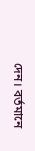দেন। বর্তমানে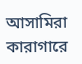আসামিরা কারাগারে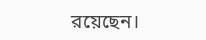রয়েছেন।